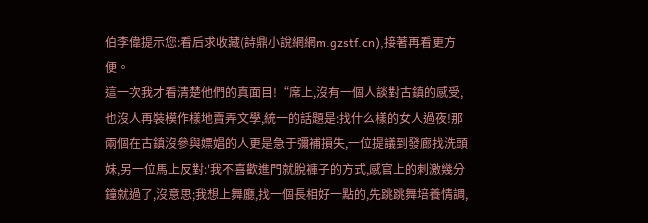伯李偉提示您:看后求收藏(詩鼎小說網網m.gzstf.cn),接著再看更方便。
這一次我才看清楚他們的真面目!“席上,沒有一個人談對古鎮的感受,也沒人再裝模作樣地賣弄文學,統一的話題是:找什么樣的女人過夜!那兩個在古鎮沒參與嫖娼的人更是急于彌補損失,一位提議到發廊找洗頭妹,另一位馬上反對:'我不喜歡進門就脫褲子的方式,感官上的刺激幾分鐘就過了,沒意思;我想上舞廳,找一個長相好一點的,先跳跳舞培養情調,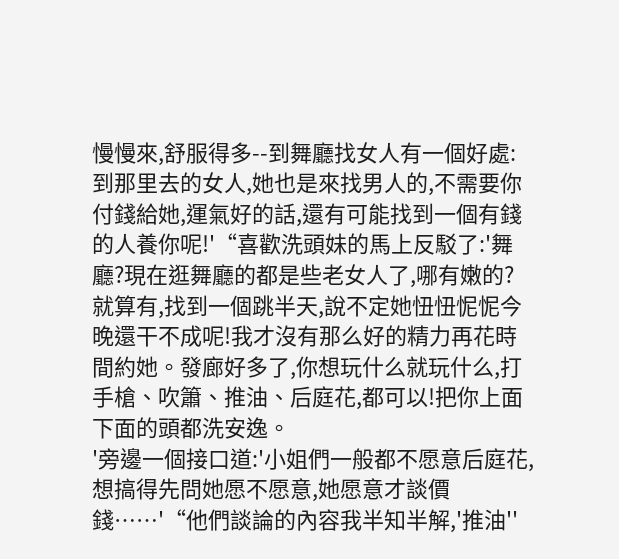慢慢來,舒服得多--到舞廳找女人有一個好處:到那里去的女人,她也是來找男人的,不需要你付錢給她,運氣好的話,還有可能找到一個有錢的人養你呢!'“喜歡洗頭妹的馬上反駁了:'舞廳?現在逛舞廳的都是些老女人了,哪有嫩的?就算有,找到一個跳半天,說不定她忸忸怩怩今晚還干不成呢!我才沒有那么好的精力再花時間約她。發廊好多了,你想玩什么就玩什么,打手槍、吹簫、推油、后庭花,都可以!把你上面下面的頭都洗安逸。
'旁邊一個接口道:'小姐們一般都不愿意后庭花,想搞得先問她愿不愿意,她愿意才談價錢……'“他們談論的內容我半知半解,'推油''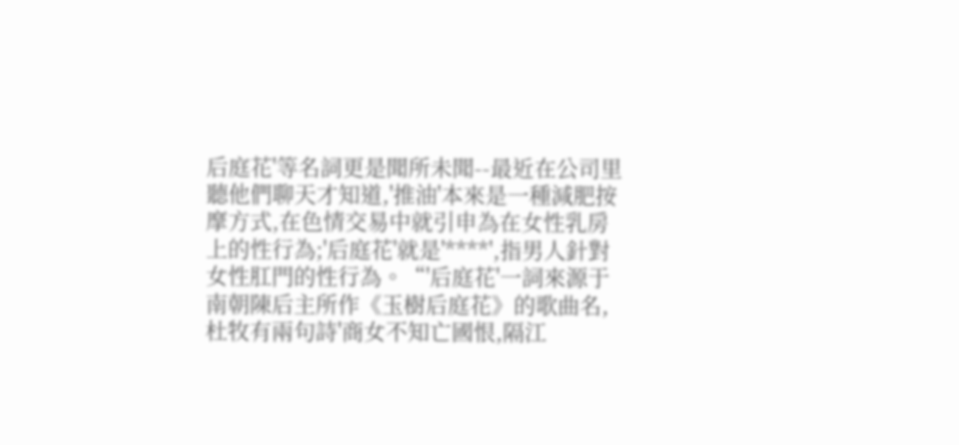后庭花'等名詞更是聞所未聞--最近在公司里聽他們聊天才知道,'推油'本來是一種減肥按摩方式,在色情交易中就引申為在女性乳房上的性行為;'后庭花'就是'****',指男人針對女性肛門的性行為。“'后庭花'一詞來源于南朝陳后主所作《玉樹后庭花》的歌曲名,杜牧有兩句詩'商女不知亡國恨,隔江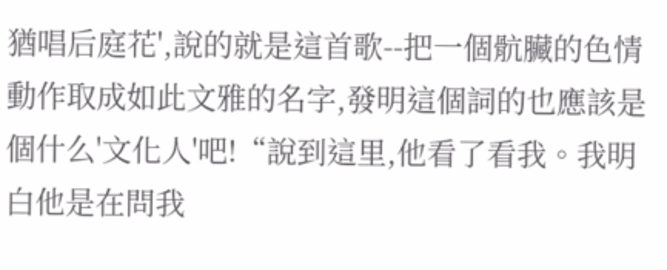猶唱后庭花',說的就是這首歌--把一個骯臟的色情動作取成如此文雅的名字,發明這個詞的也應該是個什么'文化人'吧!“說到這里,他看了看我。我明白他是在問我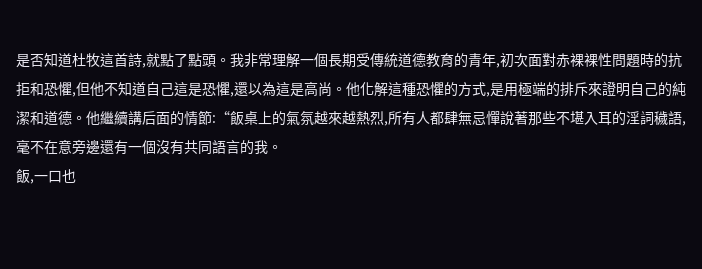是否知道杜牧這首詩,就點了點頭。我非常理解一個長期受傳統道德教育的青年,初次面對赤裸裸性問題時的抗拒和恐懼,但他不知道自己這是恐懼,還以為這是高尚。他化解這種恐懼的方式,是用極端的排斥來證明自己的純潔和道德。他繼續講后面的情節:“飯桌上的氣氛越來越熱烈,所有人都肆無忌憚說著那些不堪入耳的淫詞穢語,毫不在意旁邊還有一個沒有共同語言的我。
飯,一口也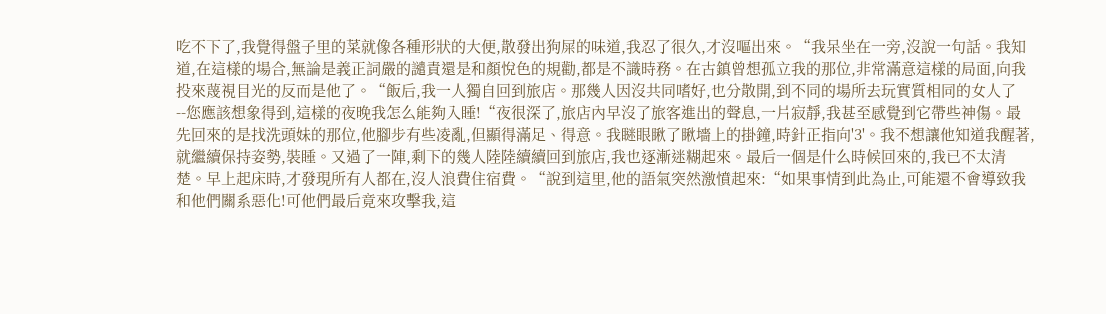吃不下了,我覺得盤子里的菜就像各種形狀的大便,散發出狗屎的味道,我忍了很久,才沒嘔出來。“我呆坐在一旁,沒說一句話。我知道,在這樣的場合,無論是義正詞嚴的譴責還是和顏悅色的規勸,都是不識時務。在古鎮曾想孤立我的那位,非常滿意這樣的局面,向我投來蔑視目光的反而是他了。“飯后,我一人獨自回到旅店。那幾人因沒共同嗜好,也分散開,到不同的場所去玩實質相同的女人了--您應該想象得到,這樣的夜晚我怎么能夠入睡!“夜很深了,旅店內早沒了旅客進出的聲息,一片寂靜,我甚至感覺到它帶些神傷。最先回來的是找洗頭妹的那位,他腳步有些凌亂,但顯得滿足、得意。我瞇眼瞅了瞅墻上的掛鐘,時針正指向'3'。我不想讓他知道我醒著,就繼續保持姿勢,裝睡。又過了一陣,剩下的幾人陸陸續續回到旅店,我也逐漸迷糊起來。最后一個是什么時候回來的,我已不太清楚。早上起床時,才發現所有人都在,沒人浪費住宿費。“說到這里,他的語氣突然激憤起來:“如果事情到此為止,可能還不會導致我和他們關系惡化!可他們最后竟來攻擊我,這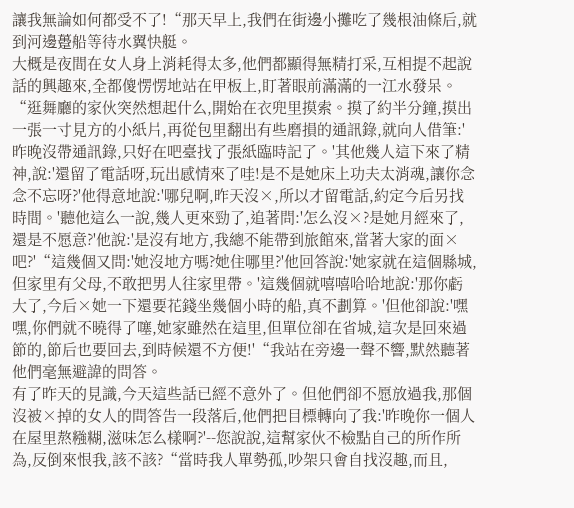讓我無論如何都受不了!“那天早上,我們在街邊小攤吃了幾根油條后,就到河邊躉船等待水翼快艇。
大概是夜間在女人身上消耗得太多,他們都顯得無精打采,互相提不起說話的興趣來,全都傻愣愣地站在甲板上,盯著眼前滿滿的一江水發呆。“逛舞廳的家伙突然想起什么,開始在衣兜里摸索。摸了約半分鐘,摸出一張一寸見方的小紙片,再從包里翻出有些磨損的通訊錄,就向人借筆:'昨晚沒帶通訊錄,只好在吧臺找了張紙臨時記了。'其他幾人這下來了精神,說:'還留了電話呀,玩出感情來了哇!是不是她床上功夫太消魂,讓你念念不忘呀?'他得意地說:'哪兒啊,昨天沒×,所以才留電話,約定今后另找時間。'聽他這么一說,幾人更來勁了,追著問:'怎么沒×?是她月經來了,還是不愿意?'他說:'是沒有地方,我總不能帶到旅館來,當著大家的面×吧?'“這幾個又問:'她沒地方嗎?她住哪里?'他回答說:'她家就在這個縣城,但家里有父母,不敢把男人往家里帶。'這幾個就嘻嘻哈哈地說:'那你虧大了,今后×她一下還要花錢坐幾個小時的船,真不劃算。'但他卻說:'嘿嘿,你們就不曉得了噻,她家雖然在這里,但單位卻在省城,這次是回來過節的,節后也要回去,到時候還不方便!'“我站在旁邊一聲不響,默然聽著他們毫無避諱的問答。
有了昨天的見識,今天這些話已經不意外了。但他們卻不愿放過我,那個沒被×掉的女人的問答告一段落后,他們把目標轉向了我:'昨晚你一個人在屋里熬糨糊,滋味怎么樣啊?'--您說說,這幫家伙不檢點自己的所作所為,反倒來恨我,該不該?“當時我人單勢孤,吵架只會自找沒趣,而且,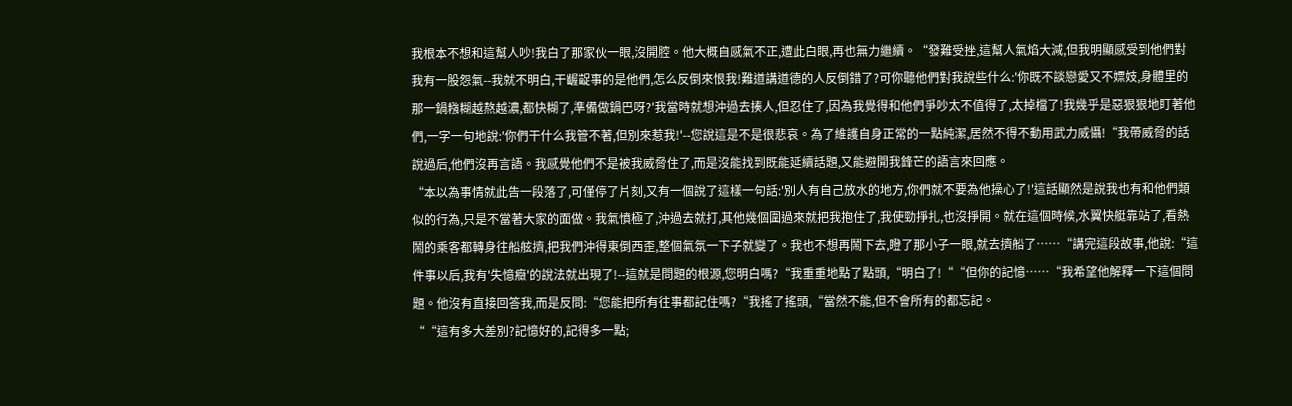我根本不想和這幫人吵!我白了那家伙一眼,沒開腔。他大概自感氣不正,遭此白眼,再也無力繼續。“發難受挫,這幫人氣焰大減,但我明顯感受到他們對我有一股怨氣--我就不明白,干齷齪事的是他們,怎么反倒來恨我!難道講道德的人反倒錯了?可你聽他們對我說些什么:'你既不談戀愛又不嫖妓,身體里的那一鍋糨糊越熬越濃,都快糊了,準備做鍋巴呀?'我當時就想沖過去揍人,但忍住了,因為我覺得和他們爭吵太不值得了,太掉檔了!我幾乎是惡狠狠地盯著他們,一字一句地說:'你們干什么我管不著,但別來惹我!'--您說這是不是很悲哀。為了維護自身正常的一點純潔,居然不得不動用武力威懾!“我帶威脅的話說過后,他們沒再言語。我感覺他們不是被我威脅住了,而是沒能找到既能延續話題,又能避開我鋒芒的語言來回應。
“本以為事情就此告一段落了,可僅停了片刻,又有一個說了這樣一句話:'別人有自己放水的地方,你們就不要為他操心了!'這話顯然是說我也有和他們類似的行為,只是不當著大家的面做。我氣憤極了,沖過去就打,其他幾個圍過來就把我抱住了,我使勁掙扎,也沒掙開。就在這個時候,水翼快艇靠站了,看熱鬧的乘客都轉身往船舷擠,把我們沖得東倒西歪,整個氣氛一下子就變了。我也不想再鬧下去,瞪了那小子一眼,就去擠船了……“講完這段故事,他說:“這件事以后,我有'失憶癥'的說法就出現了!--這就是問題的根源,您明白嗎?“我重重地點了點頭,“明白了!““但你的記憶……“我希望他解釋一下這個問題。他沒有直接回答我,而是反問:“您能把所有往事都記住嗎?“我搖了搖頭,“當然不能,但不會所有的都忘記。
““這有多大差別?記憶好的,記得多一點;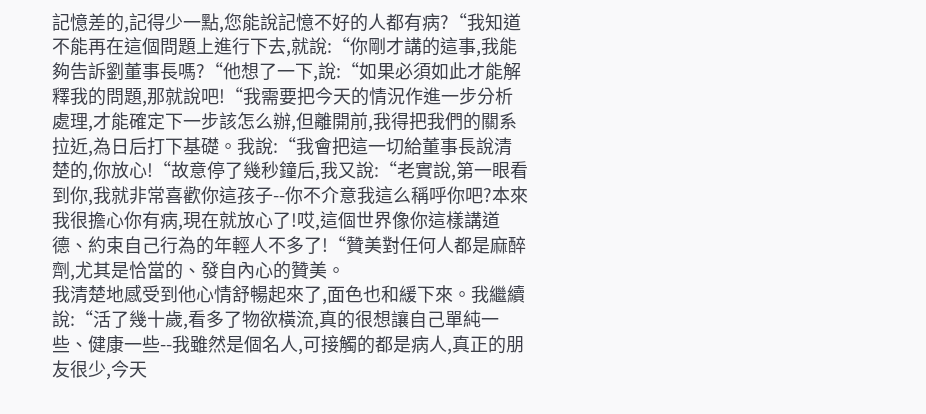記憶差的,記得少一點,您能說記憶不好的人都有病?“我知道不能再在這個問題上進行下去,就說:“你剛才講的這事,我能夠告訴劉董事長嗎?“他想了一下,說:“如果必須如此才能解釋我的問題,那就說吧!“我需要把今天的情況作進一步分析處理,才能確定下一步該怎么辦,但離開前,我得把我們的關系拉近,為日后打下基礎。我說:“我會把這一切給董事長說清楚的,你放心!“故意停了幾秒鐘后,我又說:“老實說,第一眼看到你,我就非常喜歡你這孩子--你不介意我這么稱呼你吧?本來我很擔心你有病,現在就放心了!哎,這個世界像你這樣講道德、約束自己行為的年輕人不多了!“贊美對任何人都是麻醉劑,尤其是恰當的、發自內心的贊美。
我清楚地感受到他心情舒暢起來了,面色也和緩下來。我繼續說:“活了幾十歲,看多了物欲橫流,真的很想讓自己單純一些、健康一些--我雖然是個名人,可接觸的都是病人,真正的朋友很少,今天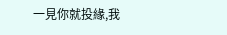一見你就投緣,我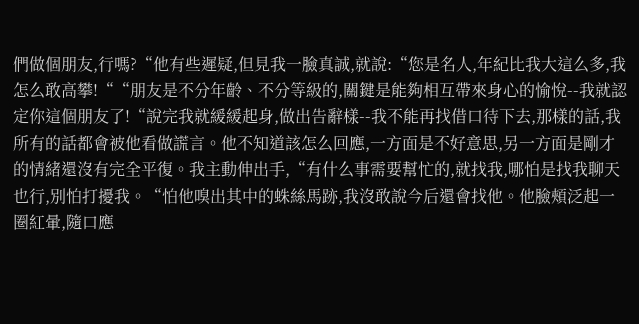們做個朋友,行嗎?“他有些遲疑,但見我一臉真誠,就說:“您是名人,年紀比我大這么多,我怎么敢高攀!““朋友是不分年齡、不分等級的,關鍵是能夠相互帶來身心的愉悅--我就認定你這個朋友了!“說完我就緩緩起身,做出告辭樣--我不能再找借口待下去,那樣的話,我所有的話都會被他看做謊言。他不知道該怎么回應,一方面是不好意思,另一方面是剛才的情緒還沒有完全平復。我主動伸出手,“有什么事需要幫忙的,就找我,哪怕是找我聊天也行,別怕打擾我。“怕他嗅出其中的蛛絲馬跡,我沒敢說今后還會找他。他臉頰泛起一圈紅暈,隨口應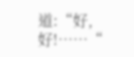道:“好,好!……“